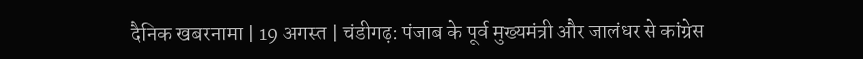दैनिक खबरनामा | 19 अगस्त | चंडीगढ़: पंजाब के पूर्व मुख्यमंत्री और जालंधर से कांग्रेस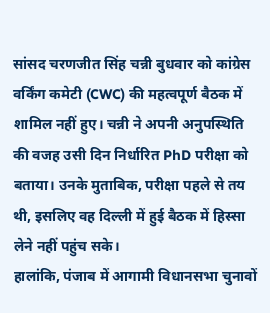सांसद चरणजीत सिंह चन्नी बुधवार को कांग्रेस वर्किंग कमेटी (CWC) की महत्वपूर्ण बैठक में शामिल नहीं हुए। चन्नी ने अपनी अनुपस्थिति की वजह उसी दिन निर्धारित PhD परीक्षा को बताया। उनके मुताबिक, परीक्षा पहले से तय थी, इसलिए वह दिल्ली में हुई बैठक में हिस्सा लेने नहीं पहुंच सके।
हालांकि, पंजाब में आगामी विधानसभा चुनावों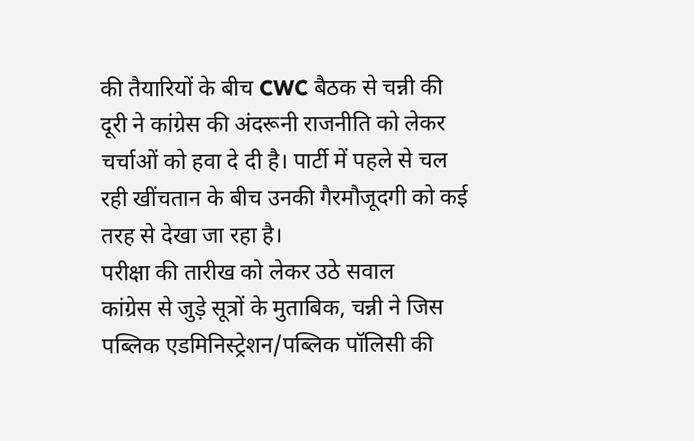की तैयारियों के बीच CWC बैठक से चन्नी की दूरी ने कांग्रेस की अंदरूनी राजनीति को लेकर चर्चाओं को हवा दे दी है। पार्टी में पहले से चल रही खींचतान के बीच उनकी गैरमौजूदगी को कई तरह से देखा जा रहा है।
परीक्षा की तारीख को लेकर उठे सवाल
कांग्रेस से जुड़े सूत्रों के मुताबिक, चन्नी ने जिस पब्लिक एडमिनिस्ट्रेशन/पब्लिक पॉलिसी की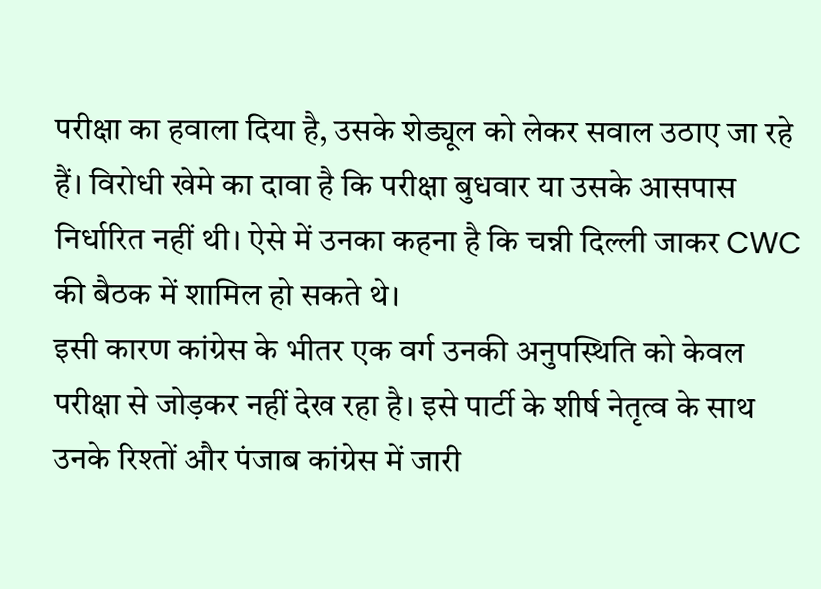परीक्षा का हवाला दिया है, उसके शेड्यूल को लेकर सवाल उठाए जा रहे हैं। विरोधी खेमे का दावा है कि परीक्षा बुधवार या उसके आसपास निर्धारित नहीं थी। ऐसे में उनका कहना है कि चन्नी दिल्ली जाकर CWC की बैठक में शामिल हो सकते थे।
इसी कारण कांग्रेस के भीतर एक वर्ग उनकी अनुपस्थिति को केवल परीक्षा से जोड़कर नहीं देख रहा है। इसे पार्टी के शीर्ष नेतृत्व के साथ उनके रिश्तों और पंजाब कांग्रेस में जारी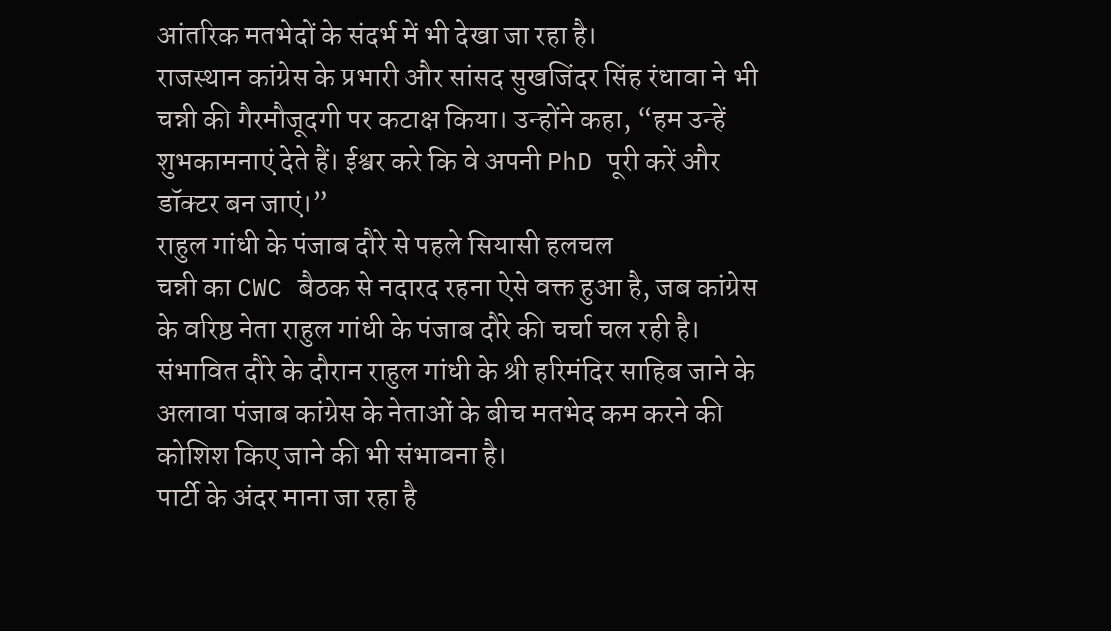आंतरिक मतभेदों के संदर्भ में भी देखा जा रहा है।
राजस्थान कांग्रेस के प्रभारी और सांसद सुखजिंदर सिंह रंधावा ने भी चन्नी की गैरमौजूदगी पर कटाक्ष किया। उन्होंने कहा, “हम उन्हें शुभकामनाएं देते हैं। ईश्वर करे कि वे अपनी PhD पूरी करें और डॉक्टर बन जाएं।”
राहुल गांधी के पंजाब दौरे से पहले सियासी हलचल
चन्नी का CWC बैठक से नदारद रहना ऐसे वक्त हुआ है, जब कांग्रेस के वरिष्ठ नेता राहुल गांधी के पंजाब दौरे की चर्चा चल रही है। संभावित दौरे के दौरान राहुल गांधी के श्री हरिमंदिर साहिब जाने के अलावा पंजाब कांग्रेस के नेताओं के बीच मतभेद कम करने की कोशिश किए जाने की भी संभावना है।
पार्टी के अंदर माना जा रहा है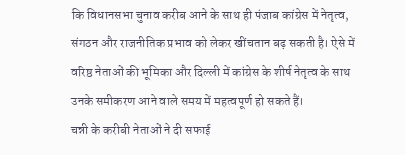कि विधानसभा चुनाव करीब आने के साथ ही पंजाब कांग्रेस में नेतृत्व, संगठन और राजनीतिक प्रभाव को लेकर खींचतान बढ़ सकती है। ऐसे में वरिष्ठ नेताओं की भूमिका और दिल्ली में कांग्रेस के शीर्ष नेतृत्व के साथ उनके समीकरण आने वाले समय में महत्वपूर्ण हो सकते हैं।
चन्नी के करीबी नेताओं ने दी सफाई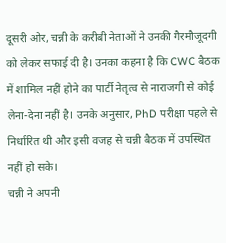दूसरी ओर, चन्नी के करीबी नेताओं ने उनकी गैरमौजूदगी को लेकर सफाई दी है। उनका कहना है कि CWC बैठक में शामिल नहीं होने का पार्टी नेतृत्व से नाराजगी से कोई लेना-देना नहीं है। उनके अनुसार, PhD परीक्षा पहले से निर्धारित थी और इसी वजह से चन्नी बैठक में उपस्थित नहीं हो सके।
चन्नी ने अपनी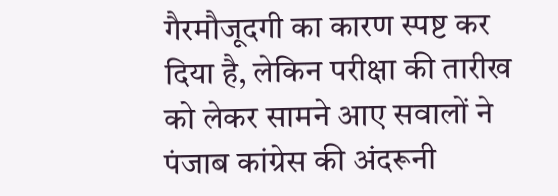गैरमौजूदगी का कारण स्पष्ट कर दिया है, लेकिन परीक्षा की तारीख को लेकर सामने आए सवालों ने पंजाब कांग्रेस की अंदरूनी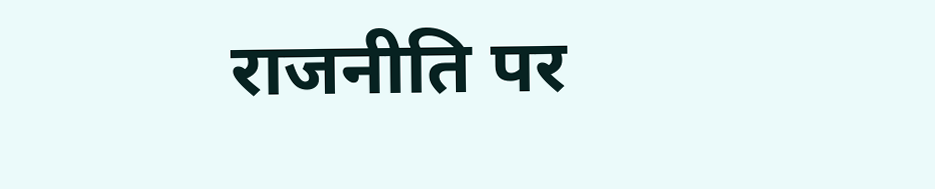राजनीति पर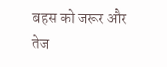बहस को जरूर और तेज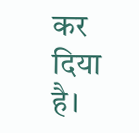कर दिया है।